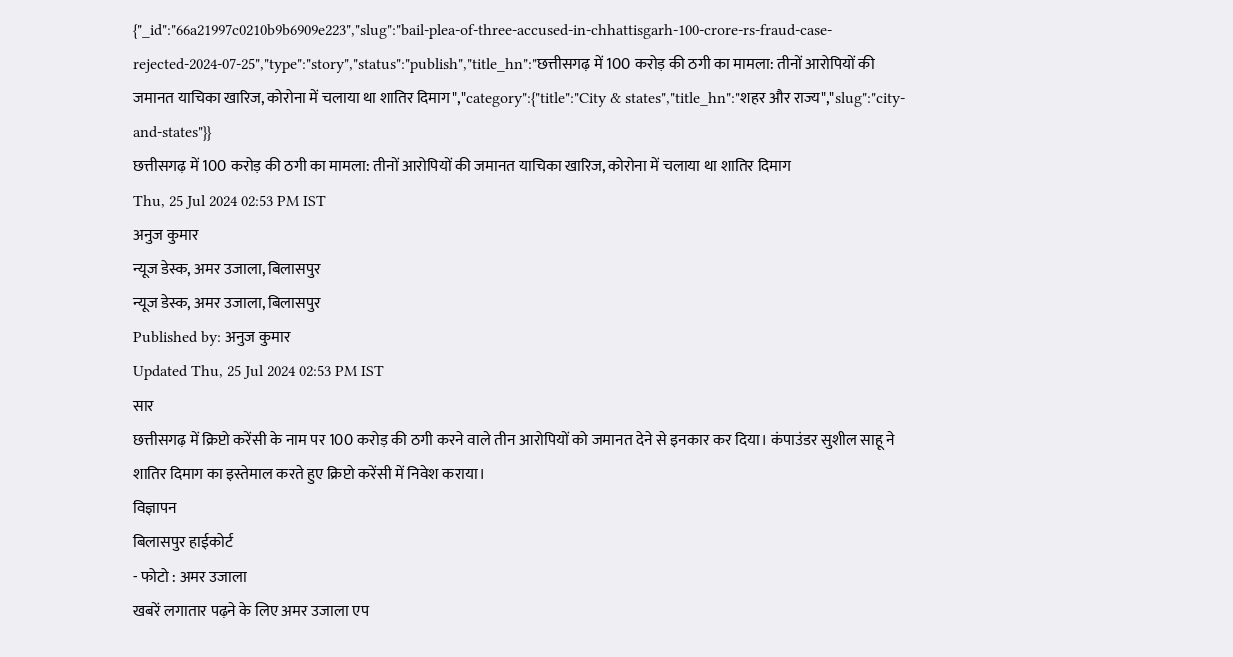{"_id":"66a21997c0210b9b6909e223","slug":"bail-plea-of-three-accused-in-chhattisgarh-100-crore-rs-fraud-case-rejected-2024-07-25","type":"story","status":"publish","title_hn":"छत्तीसगढ़ में 100 करोड़ की ठगी का मामला: तीनों आरोपियों की जमानत याचिका खारिज, कोरोना में चलाया था शातिर दिमाग","category":{"title":"City & states","title_hn":"शहर और राज्य","slug":"city-and-states"}}
छत्तीसगढ़ में 100 करोड़ की ठगी का मामला: तीनों आरोपियों की जमानत याचिका खारिज, कोरोना में चलाया था शातिर दिमाग
Thu, 25 Jul 2024 02:53 PM IST
अनुज कुमार
न्यूज डेस्क, अमर उजाला, बिलासपुर
न्यूज डेस्क, अमर उजाला, बिलासपुर
Published by: अनुज कुमार
Updated Thu, 25 Jul 2024 02:53 PM IST
सार
छत्तीसगढ़ में क्रिप्टो करेंसी के नाम पर 100 करोड़ की ठगी करने वाले तीन आरोपियों को जमानत देने से इनकार कर दिया। कंपाउंडर सुशील साहू ने शातिर दिमाग का इस्तेमाल करते हुए क्रिप्टो करेंसी में निवेश कराया।
विज्ञापन
बिलासपुर हाईकोर्ट
- फोटो : अमर उजाला
खबरें लगातार पढ़ने के लिए अमर उजाला एप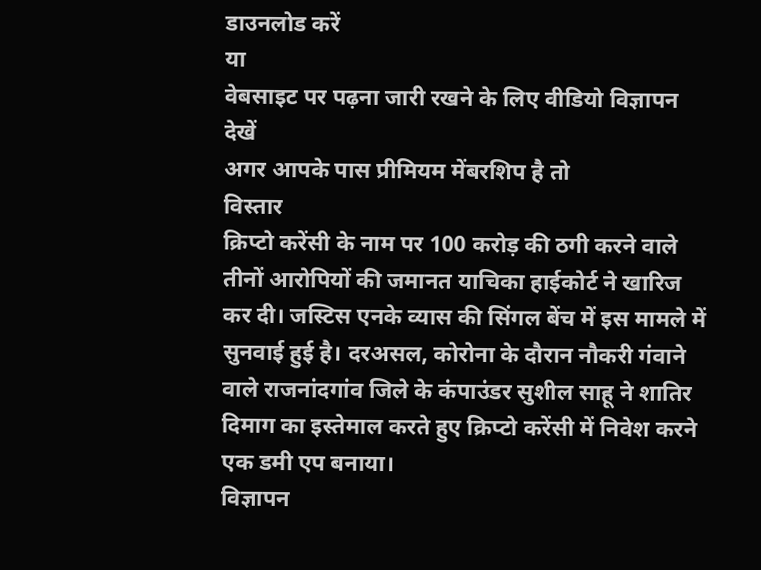डाउनलोड करें
या
वेबसाइट पर पढ़ना जारी रखने के लिए वीडियो विज्ञापन देखें
अगर आपके पास प्रीमियम मेंबरशिप है तो
विस्तार
क्रिप्टो करेंसी के नाम पर 100 करोड़ की ठगी करने वाले तीनों आरोपियों की जमानत याचिका हाईकोर्ट ने खारिज कर दी। जस्टिस एनके व्यास की सिंगल बेंच में इस मामले में सुनवाई हुई है। दरअसल, कोरोना के दौरान नौकरी गंवाने वाले राजनांदगांव जिले के कंपाउंडर सुशील साहू ने शातिर दिमाग का इस्तेमाल करते हुए क्रिप्टो करेंसी में निवेश करने एक डमी एप बनाया।
विज्ञापन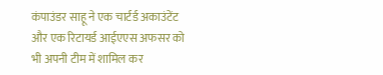कंपाउंडर साहू ने एक चार्टर्ड अकाउंटेंट और एक रिटायर्ड आईएएस अफसर को भी अपनी टीम में शामिल कर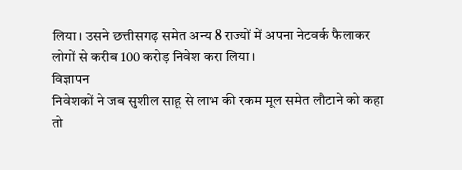लिया। उसने छत्तीसगढ़ समेत अन्य 8 राज्यों में अपना नेटवर्क फैलाकर लोगों से करीब 100 करोड़ निवेश करा लिया।
विज्ञापन
निवेशकों ने जब सुशील साहू से लाभ की रकम मूल समेत लौटाने को कहा तो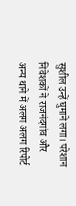सुशील उन्हें घुमाने लगा। परेशान निवेशकों ने राजनंदगांव और अन्य थाने में अलग अलग रिपोर्ट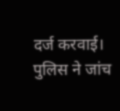दर्ज करवाई। पुलिस ने जांच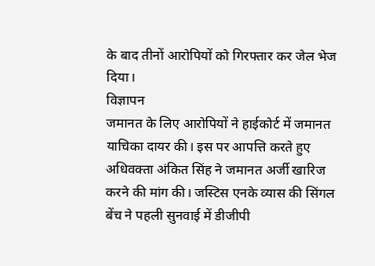के बाद तीनों आरोपियों को गिरफ्तार कर जेल भेज दिया।
विज्ञापन
जमानत के लिए आरोपियों ने हाईकोर्ट में जमानत याचिका दायर की। इस पर आपत्ति करते हुए अधिवक्ता अंकित सिंह ने जमानत अर्जी खारिज करने की मांग की। जस्टिस एनके व्यास की सिंगल बेंच ने पहली सुनवाई में डीजीपी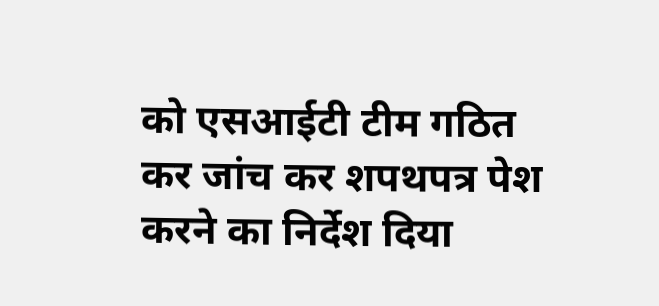को एसआईटी टीम गठित कर जांच कर शपथपत्र पेश करने का निर्देश दिया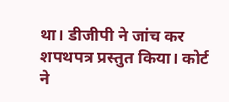था। डीजीपी ने जांच कर शपथपत्र प्रस्तुत किया। कोर्ट ने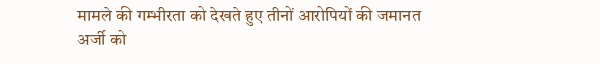मामले की गम्भीरता को देखते हुए तीनों आरोपियों की जमानत अर्जी को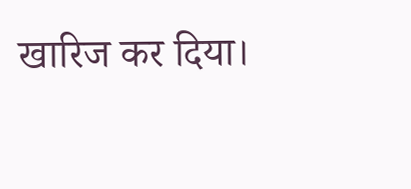खारिज कर दिया।